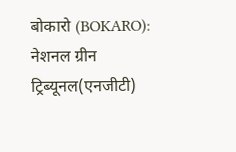बोकारो (BOKARO): नेशनल ग्रीन ट्रिब्यूनल(एनजीटी)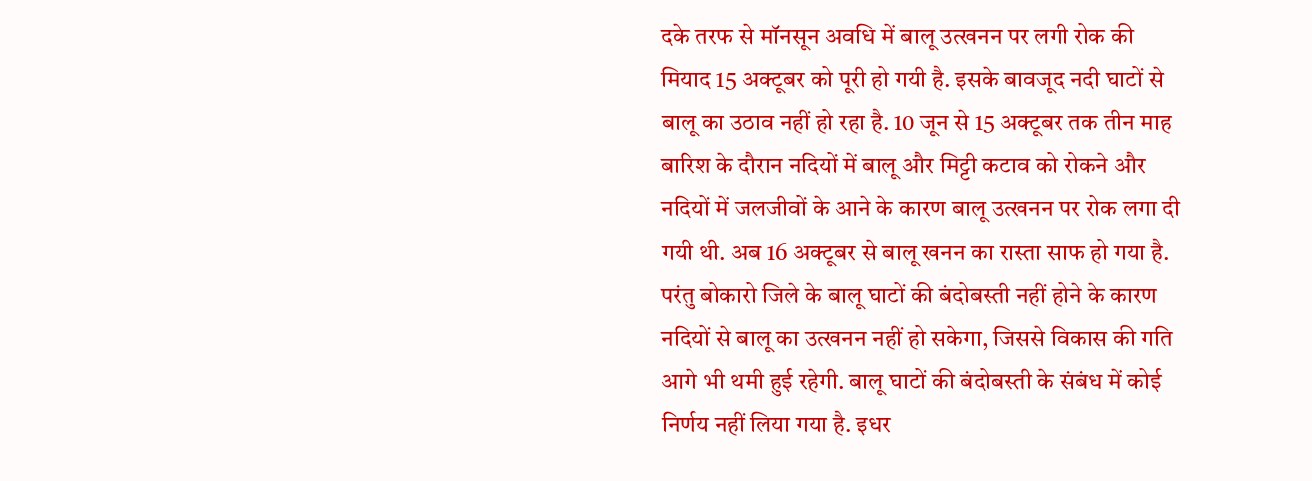दके तरफ से मॉनसून अवधि में बालू उत्खनन पर लगी रोक की मियाद 15 अक्टूबर को पूरी हो गयी है. इसके बावजूद नदी घाटों से बालू का उठाव नहीं हो रहा है. 10 जून से 15 अक्टूबर तक तीन माह बारिश के दौरान नदियों में बालू और मिट्टी कटाव को रोकने और नदियों में जलजीवों के आने के कारण बालू उत्खनन पर रोक लगा दी गयी थी. अब 16 अक्टूबर से बालू खनन का रास्ता साफ हो गया है. परंतु बोकारो जिले के बालू घाटों की बंदोबस्ती नहीं होने के कारण नदियों से बालू का उत्खनन नहीं हो सकेगा, जिससे विकास की गति आगे भी थमी हुई रहेगी. बालू घाटों की बंदोबस्ती के संबंध में कोई निर्णय नहीं लिया गया है. इधर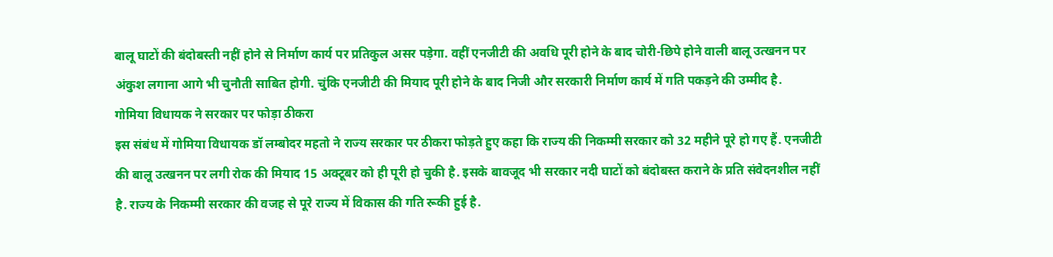बालू घाटों की बंदोबस्ती नहीं होने से निर्माण कार्य पर प्रतिकुल असर पड़ेगा. वहीं एनजीटी की अवधि पूरी होने के बाद चोरी-छिपे होने वाली बालू उत्खनन पर अंकुश लगाना आगे भी चुनौती साबित होगी. चुंकि एनजीटी की मियाद पूरी होने के बाद निजी और सरकारी निर्माण कार्य में गति पकड़ने की उम्मीद है.
गोमिया विधायक ने सरकार पर फोड़ा ठीकरा
इस संबंध में गोमिया विधायक डॉ लम्बोदर महतो ने राज्य सरकार पर ठीकरा फोड़ते हुए कहा कि राज्य की निकम्मी सरकार को 32 महीने पूरे हो गए हैं. एनजीटी की बालू उत्खनन पर लगी रोक की मियाद 15 अक्टूबर को ही पूरी हो चुकी है. इसके बावजूद भी सरकार नदी घाटों को बंदोबस्त कराने के प्रति संवेदनशील नहीं है. राज्य के निकम्मी सरकार की वजह से पूरे राज्य में विकास की गति रूकी हुई है.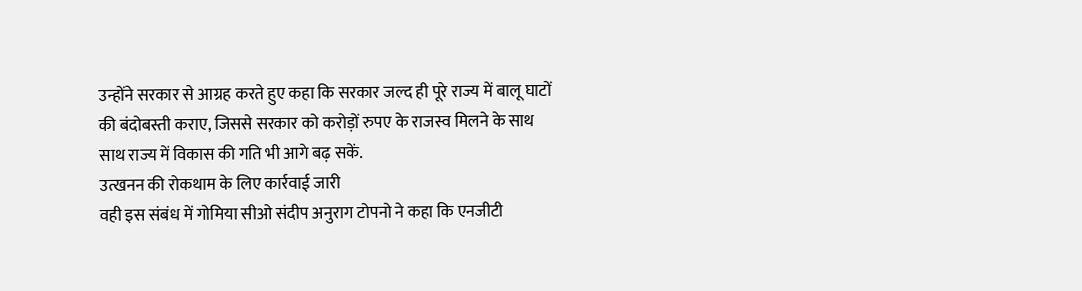उन्होंने सरकार से आग्रह करते हुए कहा कि सरकार जल्द ही पूरे राज्य में बालू घाटों की बंदोबस्ती कराए, जिससे सरकार को करोड़ों रुपए के राजस्व मिलने के साथ साथ राज्य में विकास की गति भी आगे बढ़ सकें.
उत्खनन की रोकथाम के लिए कार्रवाई जारी
वही इस संबंध में गोमिया सीओ संदीप अनुराग टोपनो ने कहा कि एनजीटी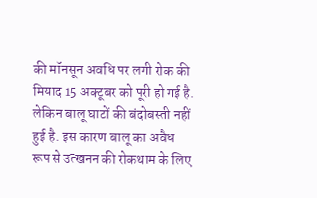की मॉनसून अवधि पर लगी रोक की मियाद 15 अक्टूबर को पूरी हो गई है. लेकिन बालू घाटों की बंदोबस्ती नहीं हुई है. इस कारण बालू का अवैध रूप से उत्खनन की रोकथाम के लिए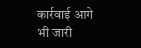कार्रवाई आगे भी जारी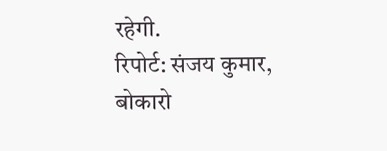रहेगी.
रिपोर्ट: संजय कुमार, बोकारो